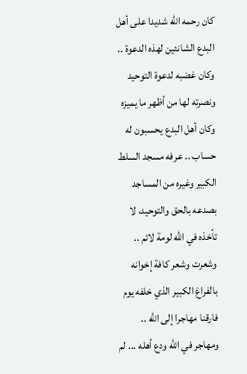كان رحمه الله شديدا على أهل البدع الشانئين لهذه الدعوة .. وكان غضبه لدعوة التوحيد ونصرته لها من أظهر ما يميزه وكان أهل البدع يحسبون له حساب .. عرفه مسجد السلط الكبير وغيره من المساجد بصدعه بالحق والتوحيد، لا تأخذه في الله لومة لائم .. وشعرت وشعر كافة إخوانه بالفراغ الكبير الذي خلفه يوم فارقنا مهاجرا إلى الله ..
ومهاجر في الله ودع أهله ... لم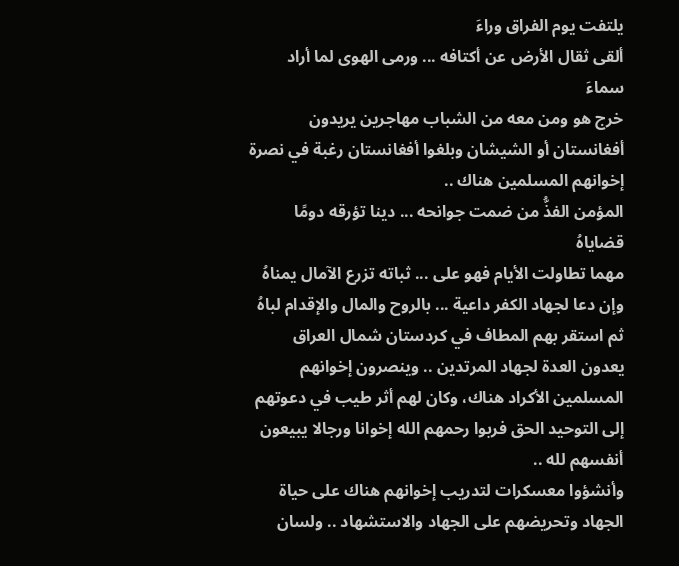يلتفت يوم الفراق وراءَ
ألقى ثقال الأرض عن أكتافه ... ورمى الهوى لما أراد سماءَ
خرج هو ومن معه من الشباب مهاجرين يريدون أفغانستان أو الشيشان وبلغوا أفغانستان رغبة في نصرة إخوانهم المسلمين هناك ..
المؤمن الفذُّ من ضمت جوانحه ... دينا تؤرقه دومًا قضاياهُ
مهما تطاولت الأيام فهو على ... ثباته تزرع الآمال يمناهُ
وإن دعا لجهاد الكفر داعية ... بالروح والمال والإقدام لباهُ
ثم استقر بهم المطاف في كردستان شمال العراق يعدون العدة لجهاد المرتدين .. وينصرون إخوانهم المسلمين الأكراد هناك، وكان لهم أثر طيب في دعوتهم إلى التوحيد الحق فربوا رحمهم الله إخوانا ورجالا يبيعون أنفسهم لله ..
وأنشؤوا معسكرات لتدريب إخوانهم هناك على حياة الجهاد وتحريضهم على الجهاد والاستشهاد .. ولسان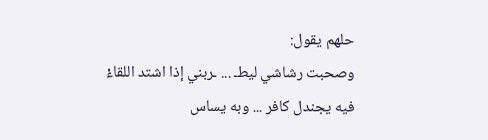حلهم يقول:
وصحبت رشاشي ليطـ ... ـربني إذا اشتد اللقاءْ
فيه يجندل كافر ... وبه يساس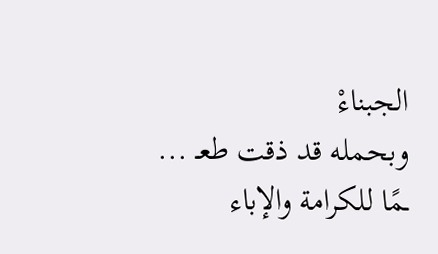الجبناءْ
وبحمله قد ذقت طعـ ... ـمًا للكرامة والإباء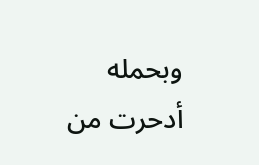وبحمله أدحرت من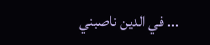... في الدين ناصبني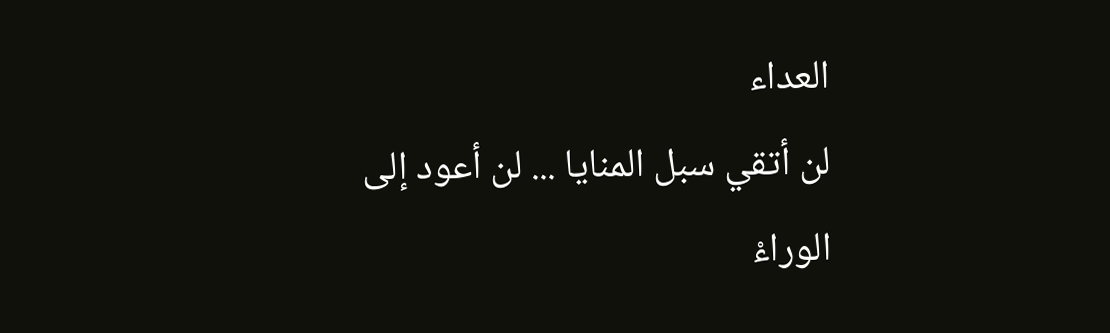العداء
لن أتقي سبل المنايا ... لن أعود إلى الوراءْ